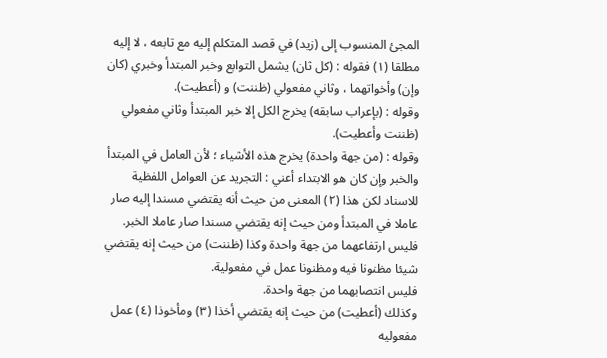المجئ المنسوب إلى (زيد) في قصد المتكلم إليه مع تابعه ، لا إليه مطلقا (١) فقوله : (كل ثان) يشمل التوابع وخبر المبتدأ وخبري (كان وإن) وأخواتهما ، وثاني مفعولي (ظننت) و (أعطيت).
وقوله : (بإعراب سابقه) يخرج الكل إلا خبر المبتدأ وثاني مفعولي (ظننت وأعطيت).
وقوله : (من جهة واحدة) يخرج هذه الأشياء ؛ لأن العامل في المبتدأ والخبر وإن كان هو الابتداء أعني : التجريد عن العوامل اللفظية للاسناد لكن هذا (٢) المعنى من حيث أنه يقتضي مسندا إليه صار عاملا في المبتدأ ومن حيث إنه يقتضي مسندا صار عاملا الخبر.
فليس ارتفاعهما من جهة واحدة وكذا (ظننت) من حيث إنه يقتضي شيئا مظنونا فيه ومظنونا عمل في مفعولية.
فليس انتصابهما من جهة واحدة.
وكذلك (أعطيت) من حيث إنه يقتضي أخذا (٣) ومأخوذا (٤) عمل مفعوليه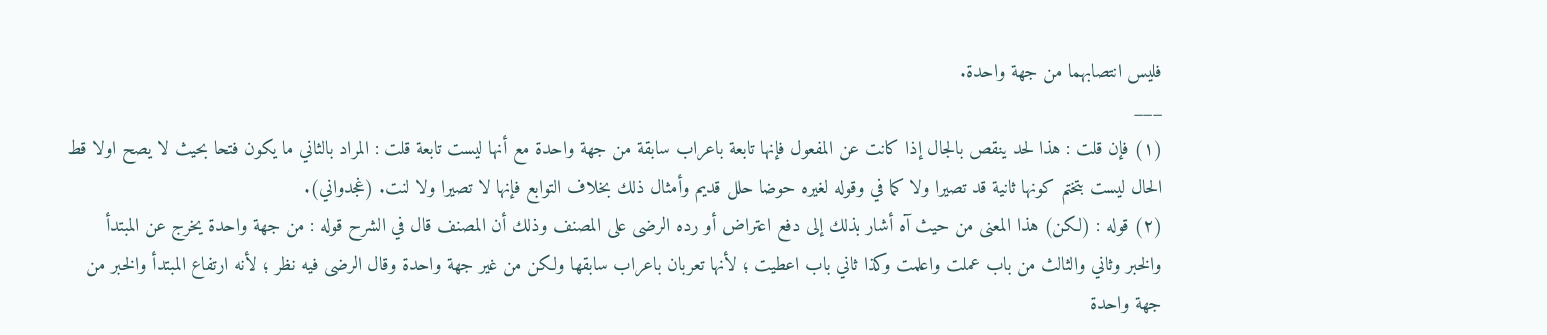فليس انتصابهما من جهة واحدة.
___
(١) فإن قلت : هذا لحد ينقص بالجال إذا كانت عن المفعول فإنها تابعة باعراب سابقة من جهة واحدة مع أنها ليست تابعة قلت : المراد بالثاني ما يكون فتحا بحيث لا يصح اولا قط الحال ليست بتختم كونها ثانية قد تصيرا ولا كما في وقوله لغيره حوضا حلل قديم وأمثال ذلك بخلاف التوابع فإنها لا تصيرا ولا لنت. (غجدواني).
(٢) قوله : (لكن) هذا المعنى من حيث آه أشار بذلك إلى دفع اعتراض أو رده الرضى على المصنف وذلك أن المصنف قال في الشرح قوله : من جهة واحدة يخرج عن المبتدأ والخبر وثاني والثالث من باب عملت واعلمت وكذا ثاني باب اعطيت ؛ لأنها تعربان باعراب سابقها ولكن من غير جهة واحدة وقال الرضى فيه نظر ؛ لأنه ارتفاع المبتدأ والخبر من جهة واحدة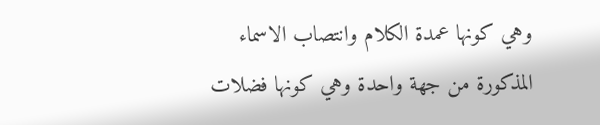وهي كونها عمدة الكلام وانتصاب الاسماء المذكورة من جهة واحدة وهي كونها فضلات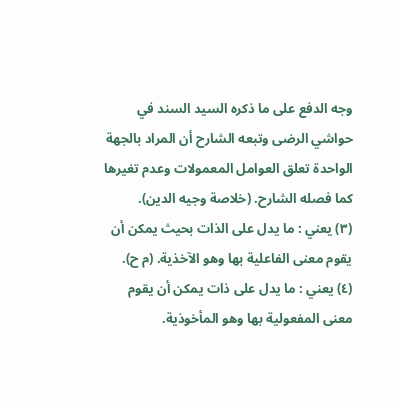وجه الدفع على ما ذكره السيد السند في حواشي الرضى وتبعه الشارح أن المراد بالجهة الواحدة تعلق العوامل المعمولات وعدم تغيرها كما فصله الشارح. (خلاصة وجيه الدين).
(٣) يعني : ما يدل على الذات بحيث يمكن أن يقوم معنى الفاعلية بها وهو الآخذية. (م ح).
(٤) يعني : ما يدل على ذات يمكن أن يقوم معنى المفعولية بها وهو المأخوذية.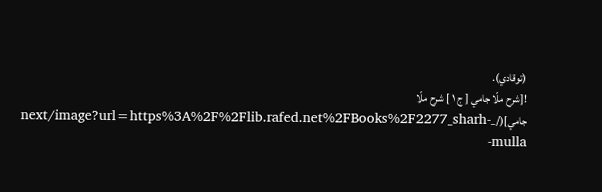(توقادي).
![شرح ملّا جامي [ ج ١ ] شرح ملّا جامي](/_next/image?url=https%3A%2F%2Flib.rafed.net%2FBooks%2F2277_sharh-mulla-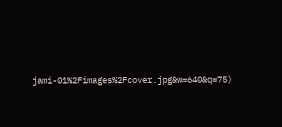jami-01%2Fimages%2Fcover.jpg&w=640&q=75)